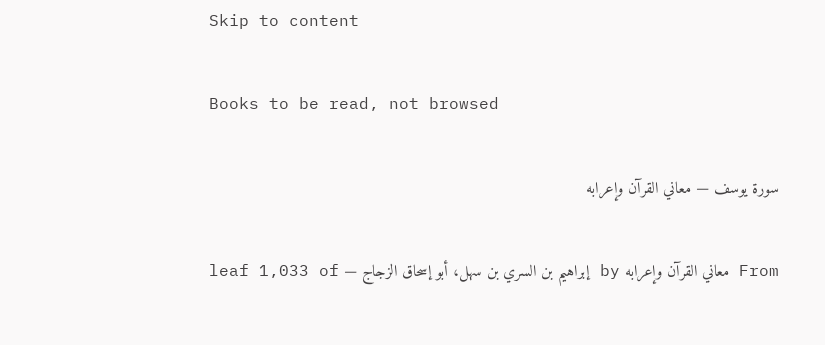Skip to content

Books to be read, not browsed

سورة يوسف — معاني القرآن وإعرابه

From معاني القرآن وإعرابه by إبراهيم بن السري بن سهل، أبو إسحاق الزجاج — leaf 1,033 of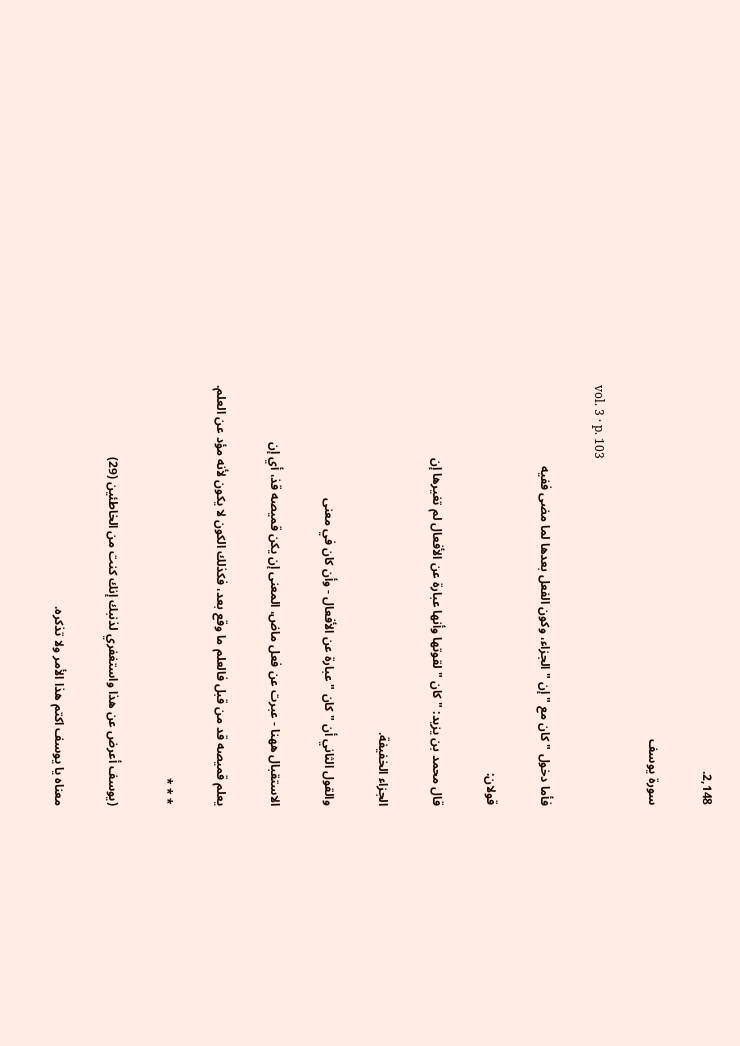2,148.

سورة يوسف

vol. 3 · p. 103

فأما دخول " كان مع " إن " الجزاء، وكون الفعل بعدها لما مضى ففيه

قولان:

قال محمد بن يزيد: " كان " لقوتها وأنها عبارة عن الأفعال لم تغيرها إن

الجزاء الخفيفة.

والقول الثاني أن " كان " عبارة عن الأفعال - وأن كان في معنى

الاستقبال ههنا - عبرت عن فعل ماض، المعنى إن يكن قميصه قذ، أي إن

يعلم قميصه قد من قبل فالعلم ما وقع بعد، فكذلك الكون لا يكون لأنه مؤد عن العلم.

* * *

(يوسف أعرض عن هذا واستغفري لذنبك إنك كنت من الخاطئين (29)

معناه يا يوسف اكتم هذا الأمر ولا تذكره.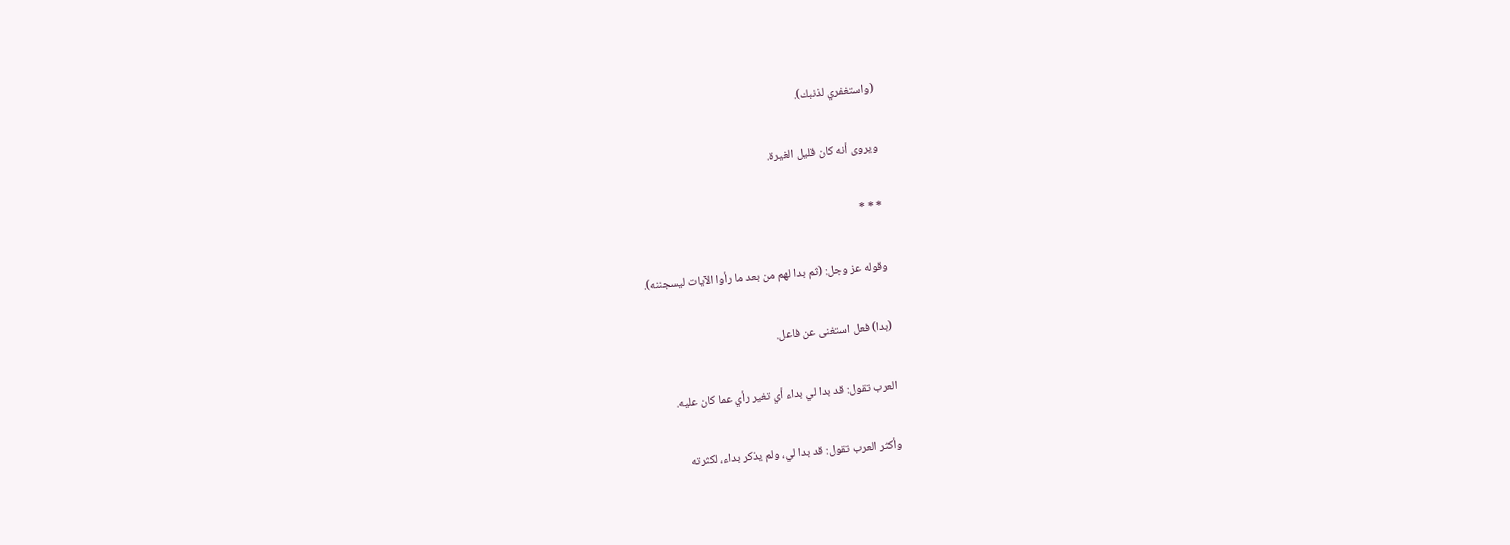(واستغفري لذنبك).

ويروى أنه كان قليل الغيرة.

* * *

وقوله عز وجل: (ثم بدا لهم من بعد ما رأوا الآيات ليسجننه).

(بدا) فعل استغنى عن فاعل.

العرب تقول: قد بدا لي بداء أي تغير رأي عما كان عليه.

وأكثر العرب تقول: قد بدا لي، ولم يذكر بداء، لكثرته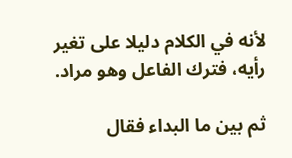لأنه في الكلام دليلا على تغير رأيه، فترك الفاعل وهو مراد.

ثم بين ما البداء فقال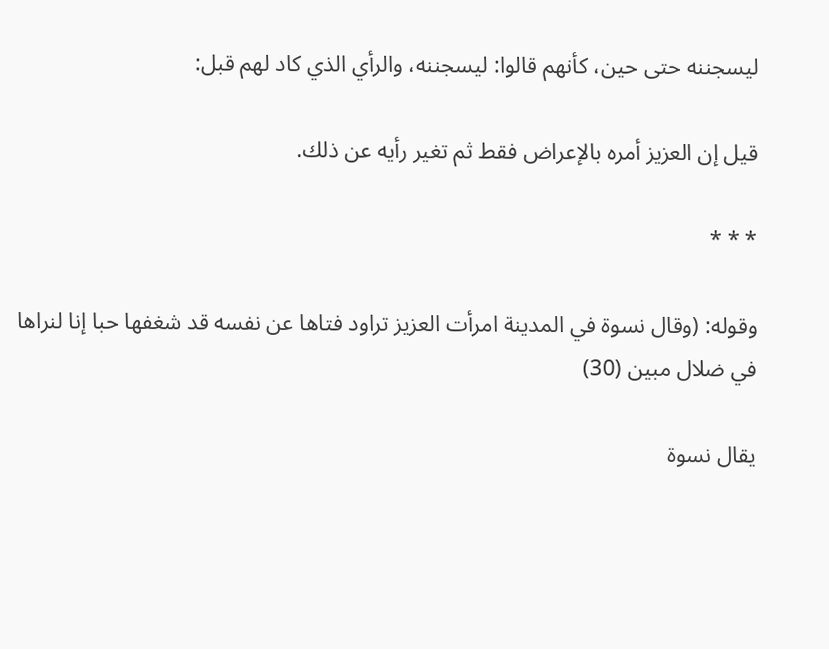ليسجننه حتى حين، كأنهم قالوا: ليسجننه، والرأي الذي كاد لهم قبل:

قيل إن العزيز أمره بالإعراض فقط ثم تغير رأيه عن ذلك.

* * *

وقوله: (وقال نسوة في المدينة امرأت العزيز تراود فتاها عن نفسه قد شغفها حبا إنا لنراها في ضلال مبين (30)

يقال نسوة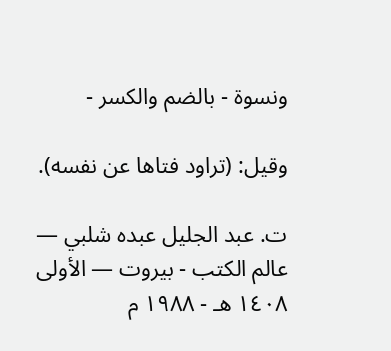ونسوة - بالضم والكسر -

وقيل: (تراود فتاها عن نفسه).

ت. عبد الجليل عبده شلبي — عالم الكتب - بيروت — الأولى ١٤٠٨ هـ - ١٩٨٨ م